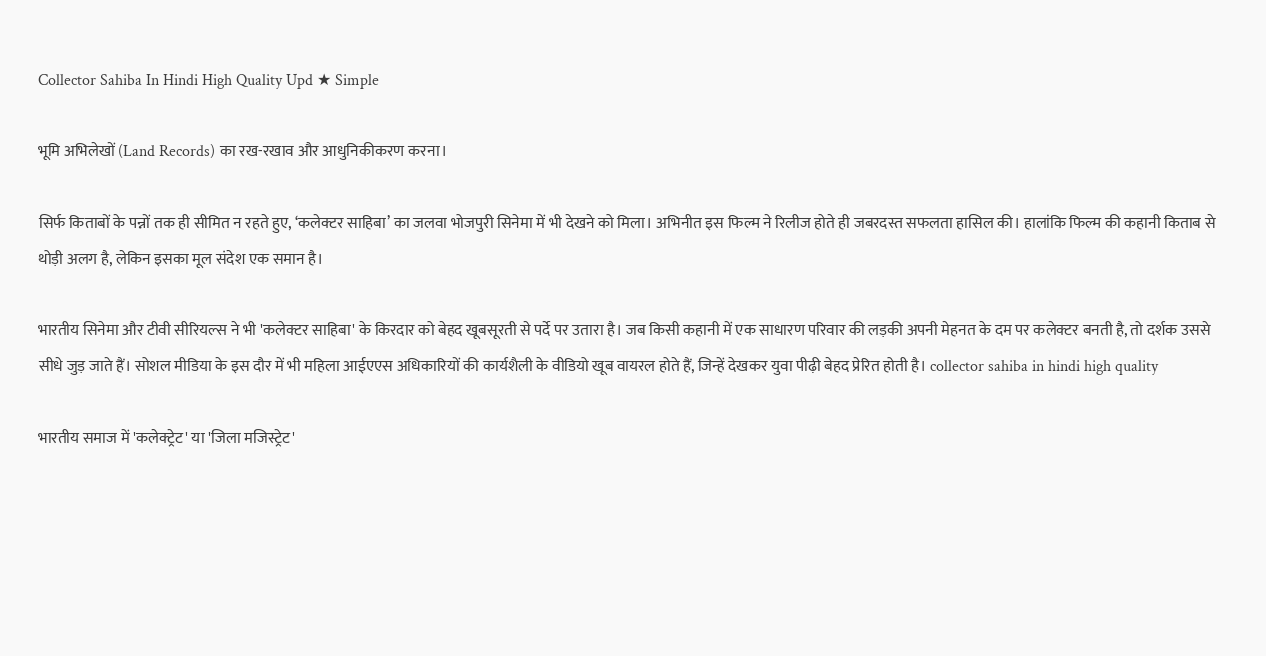Collector Sahiba In Hindi High Quality Upd ★ Simple

भूमि अभिलेखों (Land Records) का रख-रखाव और आधुनिकीकरण करना।

सिर्फ किताबों के पन्नों तक ही सीमित न रहते हुए, ‘कलेक्टर साहिबा’ का जलवा भोजपुरी सिनेमा में भी देखने को मिला। अभिनीत इस फिल्म ने रिलीज होते ही जबरदस्त सफलता हासिल की। हालांकि फिल्म की कहानी किताब से थोड़ी अलग है, लेकिन इसका मूल संदेश एक समान है।

भारतीय सिनेमा और टीवी सीरियल्स ने भी 'कलेक्टर साहिबा' के किरदार को बेहद खूबसूरती से पर्दे पर उतारा है। जब किसी कहानी में एक साधारण परिवार की लड़की अपनी मेहनत के दम पर कलेक्टर बनती है, तो दर्शक उससे सीधे जुड़ जाते हैं। सोशल मीडिया के इस दौर में भी महिला आईएएस अधिकारियों की कार्यशैली के वीडियो खूब वायरल होते हैं, जिन्हें देखकर युवा पीढ़ी बेहद प्रेरित होती है। collector sahiba in hindi high quality

भारतीय समाज में 'कलेक्ट्रेट' या 'जिला मजिस्ट्रेट'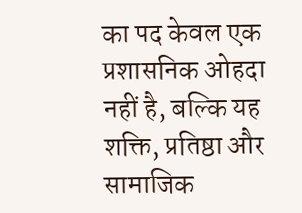का पद केवल एक प्रशासनिक ओहदा नहीं है, बल्कि यह शक्ति, प्रतिष्ठा और सामाजिक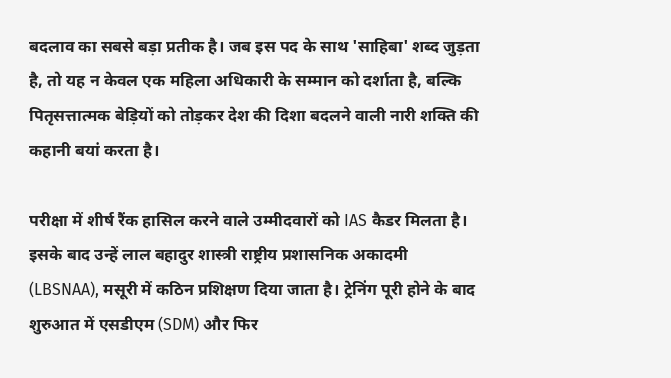बदलाव का सबसे बड़ा प्रतीक है। जब इस पद के साथ 'साहिबा' शब्द जुड़ता है, तो यह न केवल एक महिला अधिकारी के सम्मान को दर्शाता है, बल्कि पितृसत्तात्मक बेड़ियों को तोड़कर देश की दिशा बदलने वाली नारी शक्ति की कहानी बयां करता है।

परीक्षा में शीर्ष रैंक हासिल करने वाले उम्मीदवारों को IAS कैडर मिलता है। इसके बाद उन्हें लाल बहादुर शास्त्री राष्ट्रीय प्रशासनिक अकादमी (LBSNAA), मसूरी में कठिन प्रशिक्षण दिया जाता है। ट्रेनिंग पूरी होने के बाद शुरुआत में एसडीएम (SDM) और फिर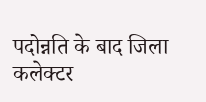पदोन्नति के बाद जिला कलेक्टर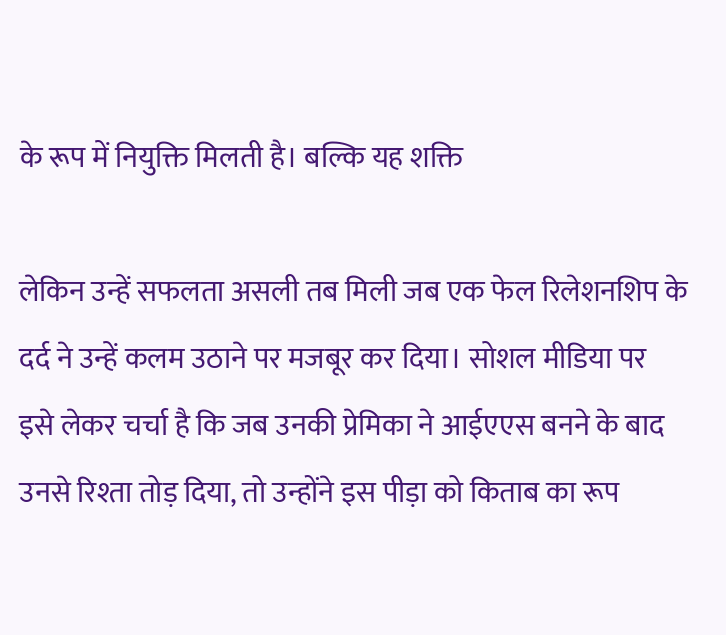के रूप में नियुक्ति मिलती है। बल्कि यह शक्ति

लेकिन उन्हें सफलता असली तब मिली जब एक फेल रिलेशनशिप के दर्द ने उन्हें कलम उठाने पर मजबूर कर दिया। सोशल मीडिया पर इसे लेकर चर्चा है कि जब उनकी प्रेमिका ने आईएएस बनने के बाद उनसे रिश्ता तोड़ दिया, तो उन्होंने इस पीड़ा को किताब का रूप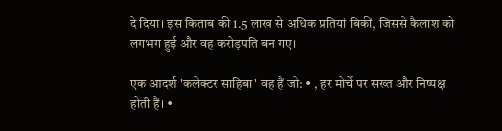दे दिया। इस किताब की 1.5 लाख से अधिक प्रतियां बिकीं, जिससे कैलाश को लगभग हुई और वह करोड़पति बन गए।

एक आदर्श 'कलेक्टर साहिबा' वह हैं जो: • , हर मोर्चे पर सख्त और निष्पक्ष होती हैं। •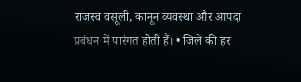राजस्व वसूली, कानून व्यवस्था और आपदा प्रबंधन में पारंगत होती हैं। • जिले की हर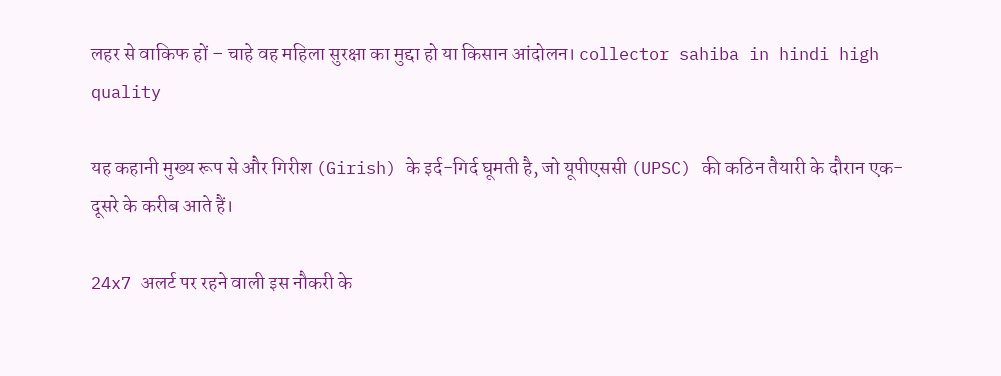लहर से वाकिफ हों – चाहे वह महिला सुरक्षा का मुद्दा हो या किसान आंदोलन। collector sahiba in hindi high quality

यह कहानी मुख्य रूप से और गिरीश (Girish) के इर्द-गिर्द घूमती है, जो यूपीएससी (UPSC) की कठिन तैयारी के दौरान एक-दूसरे के करीब आते हैं।

24x7 अलर्ट पर रहने वाली इस नौकरी के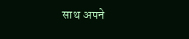साथ अपने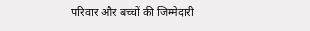परिवार और बच्चों की जिम्मेदारी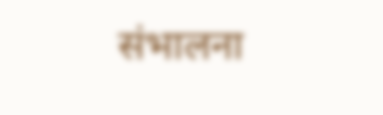संभालना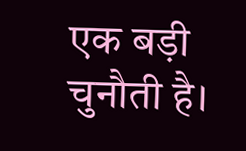एक बड़ी चुनौती है।